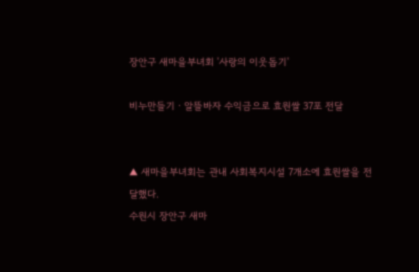장안구 새마을부녀회 '사랑의 이웃돕기'

비누만들기ㆍ알뜰바자 수익금으로 효원쌀 37포 전달


▲ 새마을부녀회는 관내 사회복지시설 7개소에 효원쌀을 전달했다.
수원시 장안구 새마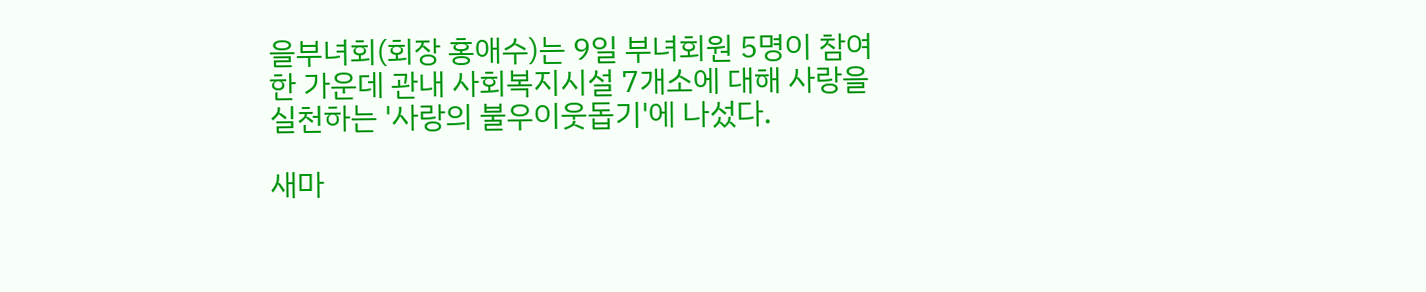을부녀회(회장 홍애수)는 9일 부녀회원 5명이 참여한 가운데 관내 사회복지시설 7개소에 대해 사랑을 실천하는 '사랑의 불우이웃돕기'에 나섰다.

새마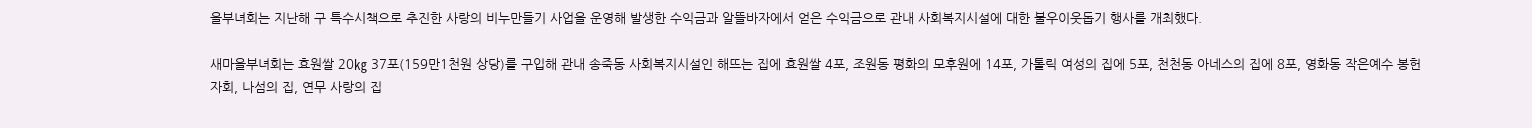을부녀회는 지난해 구 특수시책으로 추진한 사랑의 비누만들기 사업을 운영해 발생한 수익금과 알뜰바자에서 얻은 수익금으로 관내 사회복지시설에 대한 불우이웃돕기 행사를 개최했다.

새마을부녀회는 효원쌀 20㎏ 37포(159만1천원 상당)를 구입해 관내 송죽동 사회복지시설인 해뜨는 집에 효원쌀 4포, 조원동 평화의 모후원에 14포, 가톨릭 여성의 집에 5포, 천천동 아네스의 집에 8포, 영화동 작은예수 봉헌자회, 나섬의 집, 연무 사랑의 집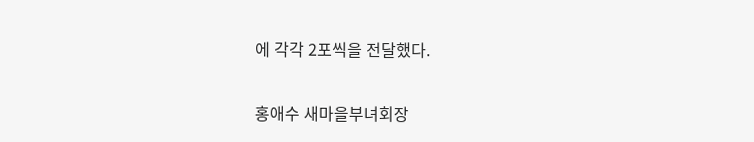에 각각 2포씩을 전달했다.

홍애수 새마을부녀회장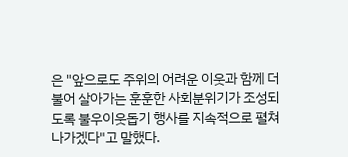은 "앞으로도 주위의 어려운 이웃과 함께 더불어 살아가는 훈훈한 사회분위기가 조성되도록 불우이웃돕기 행사를 지속적으로 펼쳐 나가겠다"고 말했다.